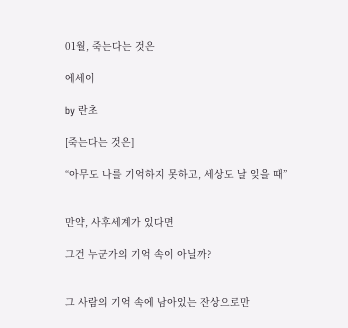01월, 죽는다는 것은

에세이

by 란초

[죽는다는 것은]

“아무도 나를 기억하지 못하고, 세상도 날 잊을 때”


만약, 사후세계가 있다면

그건 누군가의 기억 속이 아닐까?


그 사람의 기억 속에 남아있는 잔상으로만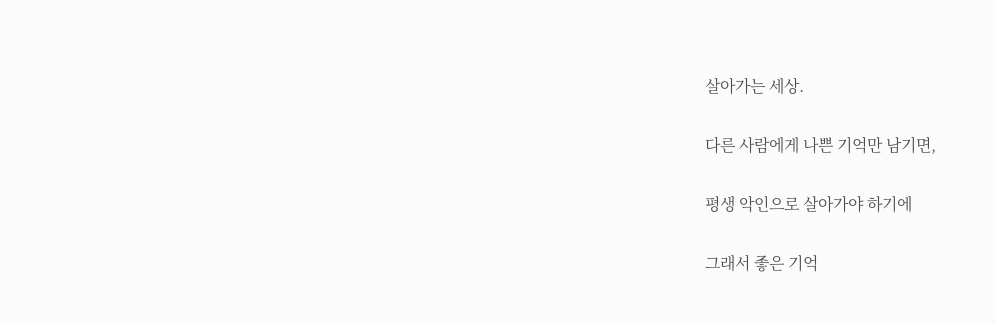살아가는 세상.

다른 사람에게 나쁜 기억만 남기면,

평생 악인으로 살아가야 하기에

그래서 좋은 기억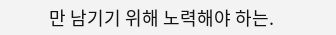만 남기기 위해 노력해야 하는.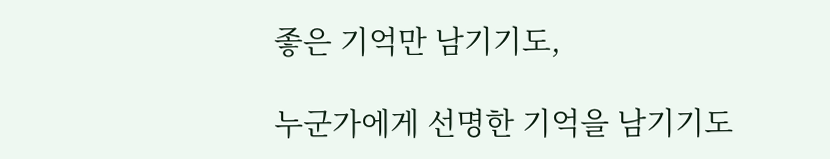좋은 기억만 남기기도,

누군가에게 선명한 기억을 남기기도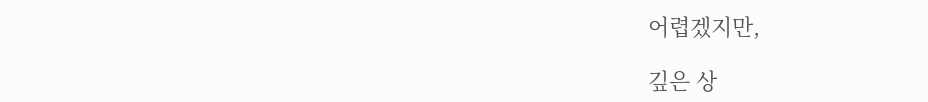어렵겠지만,

깊은 상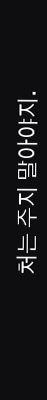처는 주지 말아야지.